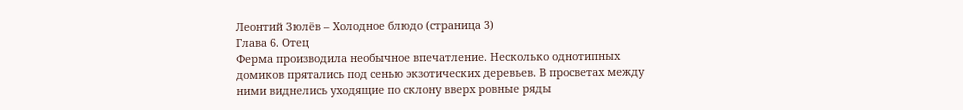Леонтий Зюлёв – Холодное блюдо (страница 3)
Глава 6. Отец
Ферма производила необычное впечатление. Несколько однотипных домиков прятались под сенью экзотических деревьев. В просветах между ними виднелись уходящие по склону вверх ровные ряды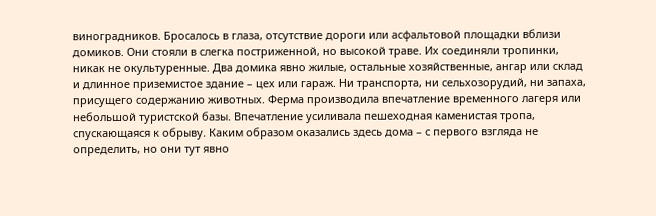виноградников. Бросалось в глаза, отсутствие дороги или асфальтовой площадки вблизи домиков. Они стояли в слегка постриженной, но высокой траве. Их соединяли тропинки, никак не окультуренные. Два домика явно жилые, остальные хозяйственные, ангар или склад и длинное приземистое здание – цех или гараж. Ни транспорта, ни сельхозорудий, ни запаха, присущего содержанию животных. Ферма производила впечатление временного лагеря или небольшой туристской базы. Впечатление усиливала пешеходная каменистая тропа, спускающаяся к обрыву. Каким образом оказались здесь дома – с первого взгляда не определить, но они тут явно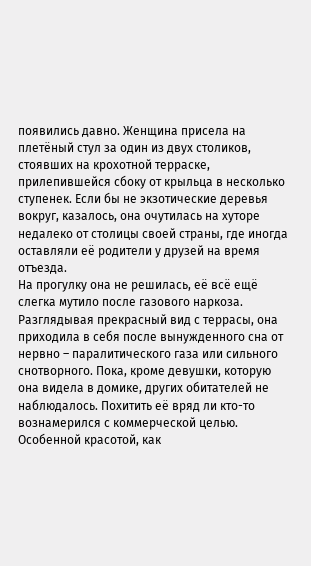появились давно. Женщина присела на плетёный стул за один из двух столиков, стоявших на крохотной терраске, прилепившейся сбоку от крыльца в несколько ступенек. Если бы не экзотические деревья вокруг, казалось, она очутилась на хуторе недалеко от столицы своей страны, где иногда оставляли её родители у друзей на время отъезда.
На прогулку она не решилась, её всё ещё слегка мутило после газового наркоза. Разглядывая прекрасный вид с террасы, она приходила в себя после вынужденного сна от нервно – паралитического газа или сильного снотворного. Пока, кроме девушки, которую она видела в домике, других обитателей не наблюдалось. Похитить её вряд ли кто-то вознамерился с коммерческой целью. Особенной красотой, как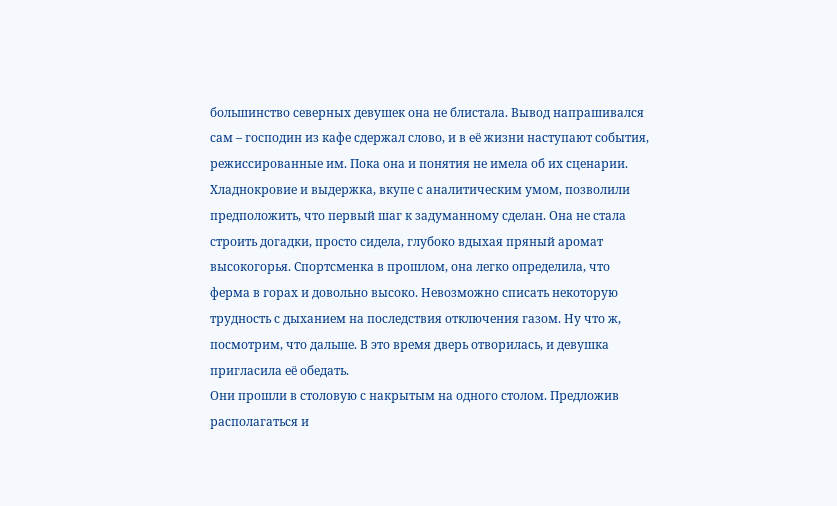большинство северных девушек она не блистала. Вывод напрашивался сам – господин из кафе сдержал слово, и в её жизни наступают события, режиссированные им. Пока она и понятия не имела об их сценарии. Хладнокровие и выдержка, вкупе с аналитическим умом, позволили предположить, что первый шаг к задуманному сделан. Она не стала строить догадки, просто сидела, глубоко вдыхая пряный аромат высокогорья. Спортсменка в прошлом, она легко определила, что ферма в горах и довольно высоко. Невозможно списать некоторую трудность с дыханием на последствия отключения газом. Ну что ж, посмотрим, что дальше. В это время дверь отворилась, и девушка пригласила её обедать.
Они прошли в столовую с накрытым на одного столом. Предложив располагаться и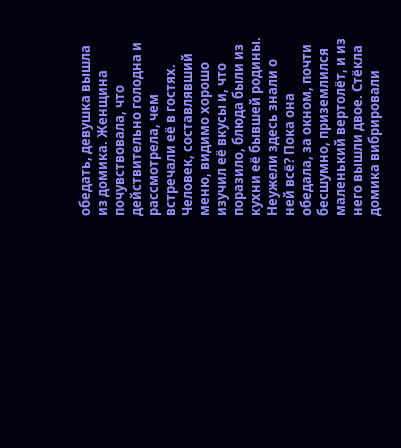обедать, девушка вышла из домика. Женщина почувствовала, что действительно голодна и рассмотрела, чем встречали её в гостях. Человек, составлявший меню, видимо хорошо изучил её вкусы и, что поразило, блюда были из кухни её бывшей родины. Неужели здесь знали о ней всё? Пока она обедала, за окном, почти бесшумно, приземлился маленький вертолёт, и из него вышли двое. Стёкла домика вибрировали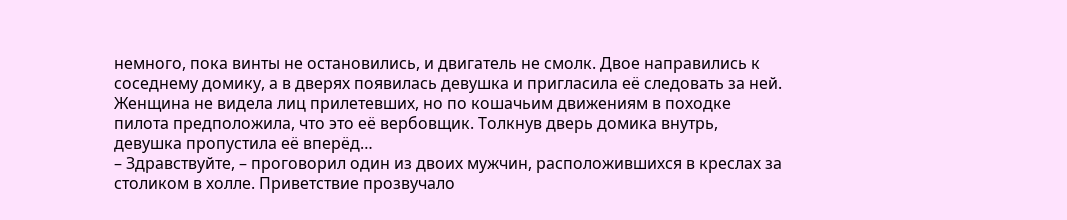немного, пока винты не остановились, и двигатель не смолк. Двое направились к соседнему домику, а в дверях появилась девушка и пригласила её следовать за ней. Женщина не видела лиц прилетевших, но по кошачьим движениям в походке пилота предположила, что это её вербовщик. Толкнув дверь домика внутрь, девушка пропустила её вперёд…
– Здравствуйте, – проговорил один из двоих мужчин, расположившихся в креслах за столиком в холле. Приветствие прозвучало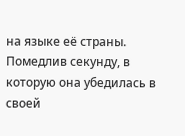на языке её страны.
Помедлив секунду, в которую она убедилась в своей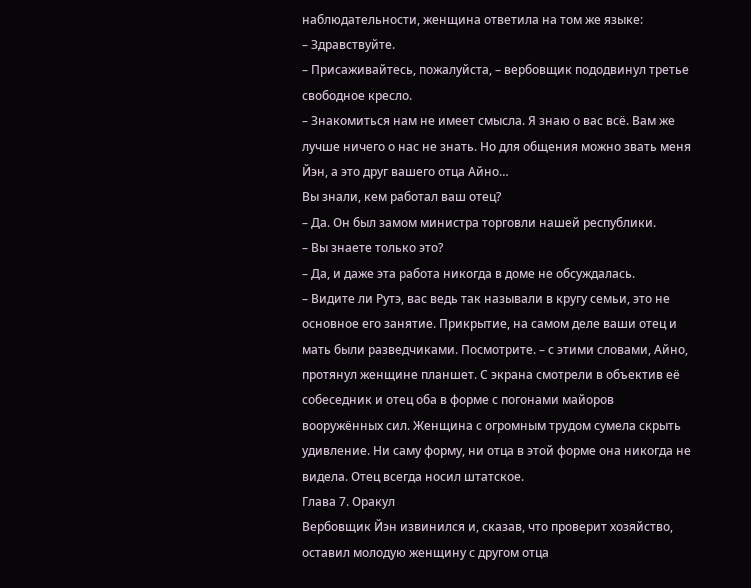наблюдательности, женщина ответила на том же языке:
– Здравствуйте.
– Присаживайтесь, пожалуйста, – вербовщик пододвинул третье свободное кресло.
– Знакомиться нам не имеет смысла. Я знаю о вас всё. Вам же лучше ничего о нас не знать. Но для общения можно звать меня Йэн, а это друг вашего отца Айно…
Вы знали, кем работал ваш отец?
– Да. Он был замом министра торговли нашей республики.
– Вы знаете только это?
– Да, и даже эта работа никогда в доме не обсуждалась.
– Видите ли Рутэ, вас ведь так называли в кругу семьи, это не основное его занятие. Прикрытие, на самом деле ваши отец и мать были разведчиками. Посмотрите. – с этими словами, Айно, протянул женщине планшет. С экрана смотрели в объектив её собеседник и отец оба в форме с погонами майоров вооружённых сил. Женщина с огромным трудом сумела скрыть удивление. Ни саму форму, ни отца в этой форме она никогда не видела. Отец всегда носил штатское.
Глава 7. Оракул
Вербовщик Йэн извинился и, сказав, что проверит хозяйство, оставил молодую женщину с другом отца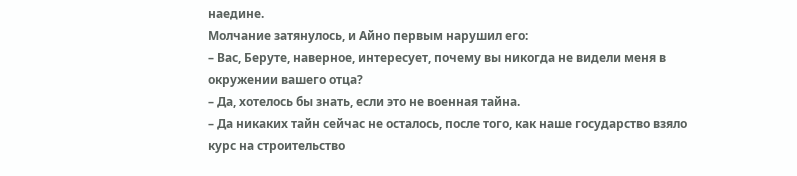наедине.
Молчание затянулось, и Айно первым нарушил его:
– Вас, Беруте, наверное, интересует, почему вы никогда не видели меня в окружении вашего отца?
– Да, хотелось бы знать, если это не военная тайна.
– Да никаких тайн сейчас не осталось, после того, как наше государство взяло курс на строительство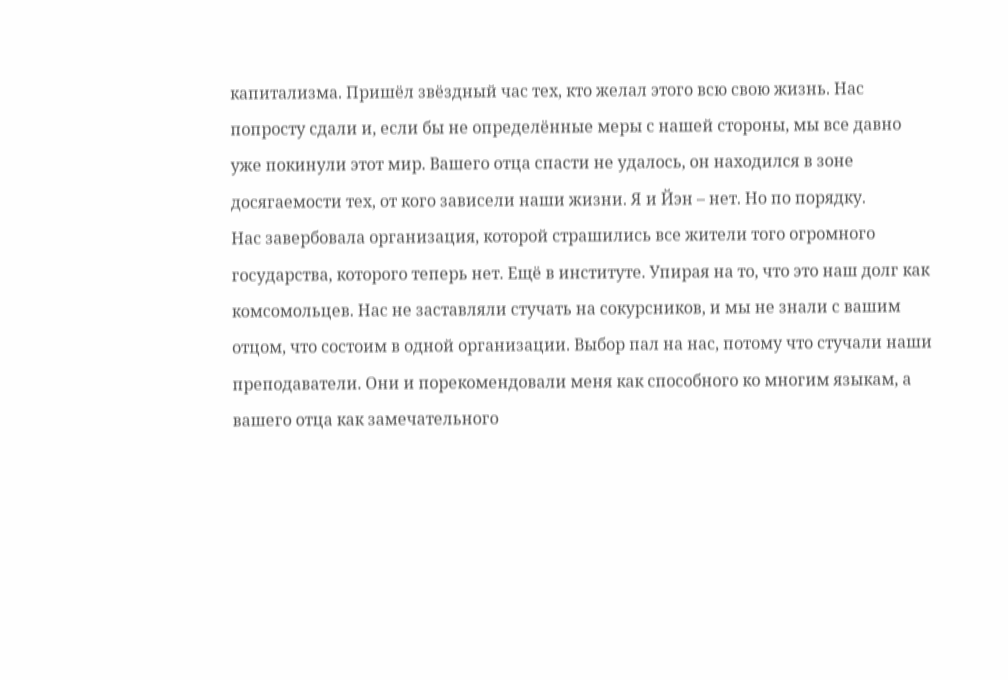капитализма. Пришёл звёздный час тех, кто желал этого всю свою жизнь. Нас попросту сдали и, если бы не определённые меры с нашей стороны, мы все давно уже покинули этот мир. Вашего отца спасти не удалось, он находился в зоне досягаемости тех, от кого зависели наши жизни. Я и Йэн – нет. Но по порядку.
Нас завербовала организация, которой страшились все жители того огромного государства, которого теперь нет. Ещё в институте. Упирая на то, что это наш долг как комсомольцев. Нас не заставляли стучать на сокурсников, и мы не знали с вашим отцом, что состоим в одной организации. Выбор пал на нас, потому что стучали наши преподаватели. Они и порекомендовали меня как способного ко многим языкам, а вашего отца как замечательного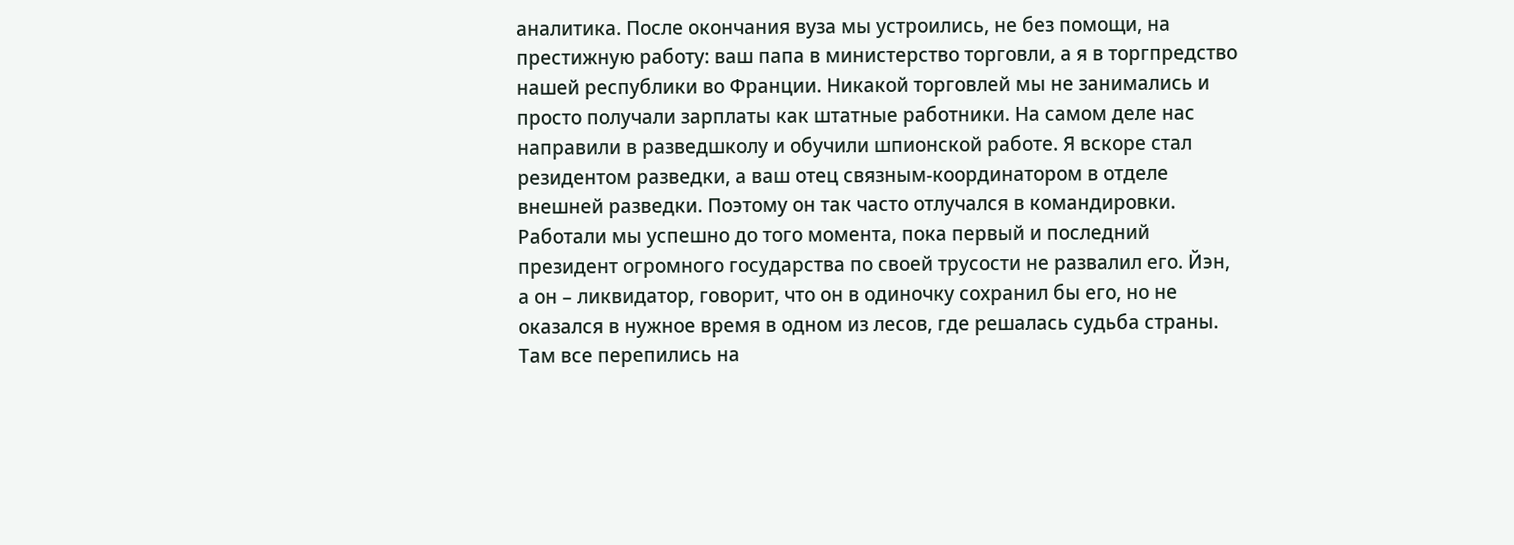аналитика. После окончания вуза мы устроились, не без помощи, на престижную работу: ваш папа в министерство торговли, а я в торгпредство нашей республики во Франции. Никакой торговлей мы не занимались и просто получали зарплаты как штатные работники. На самом деле нас направили в разведшколу и обучили шпионской работе. Я вскоре стал резидентом разведки, а ваш отец связным-координатором в отделе внешней разведки. Поэтому он так часто отлучался в командировки. Работали мы успешно до того момента, пока первый и последний президент огромного государства по своей трусости не развалил его. Йэн, а он – ликвидатор, говорит, что он в одиночку сохранил бы его, но не оказался в нужное время в одном из лесов, где решалась судьба страны. Там все перепились на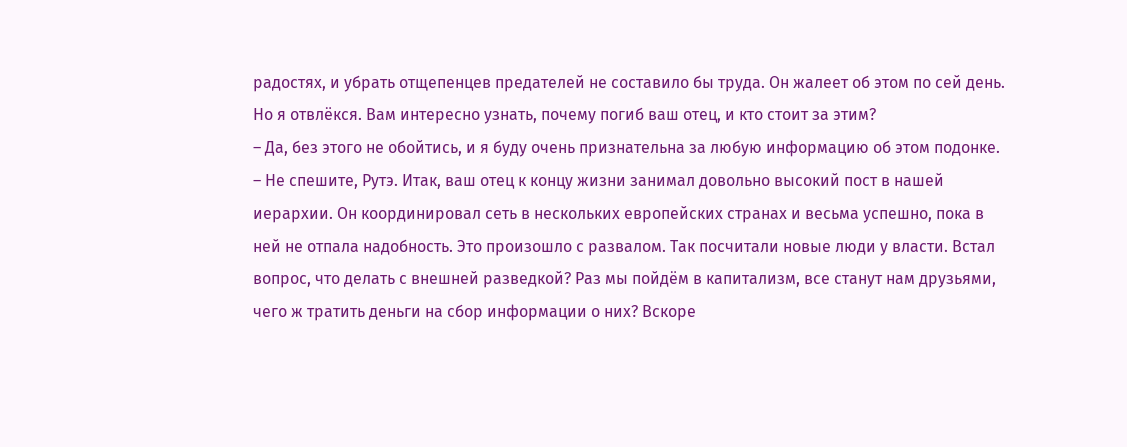радостях, и убрать отщепенцев предателей не составило бы труда. Он жалеет об этом по сей день. Но я отвлёкся. Вам интересно узнать, почему погиб ваш отец, и кто стоит за этим?
– Да, без этого не обойтись, и я буду очень признательна за любую информацию об этом подонке.
– Не спешите, Рутэ. Итак, ваш отец к концу жизни занимал довольно высокий пост в нашей иерархии. Он координировал сеть в нескольких европейских странах и весьма успешно, пока в ней не отпала надобность. Это произошло с развалом. Так посчитали новые люди у власти. Встал вопрос, что делать с внешней разведкой? Раз мы пойдём в капитализм, все станут нам друзьями, чего ж тратить деньги на сбор информации о них? Вскоре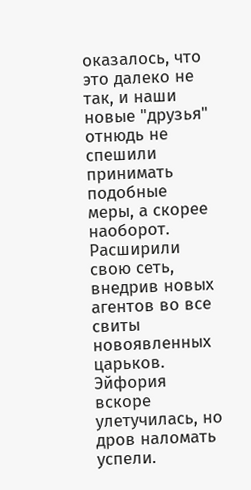оказалось, что это далеко не так, и наши новые "друзья" отнюдь не спешили принимать подобные меры, а скорее наоборот. Расширили свою сеть, внедрив новых агентов во все свиты новоявленных царьков. Эйфория вскоре улетучилась, но дров наломать успели.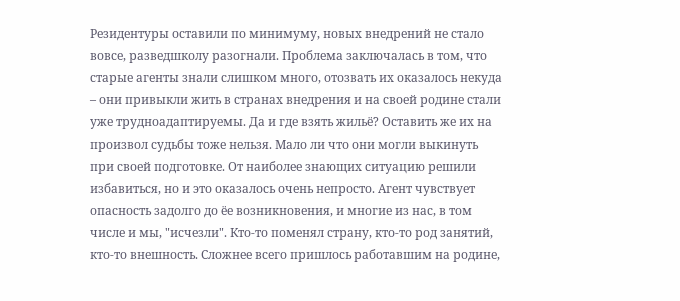Резидентуры оставили по минимуму, новых внедрений не стало вовсе, разведшколу разогнали. Проблема заключалась в том, что старые агенты знали слишком много, отозвать их оказалось некуда – они привыкли жить в странах внедрения и на своей родине стали уже трудноадаптируемы. Да и где взять жильё? Оставить же их на произвол судьбы тоже нельзя. Мало ли что они могли выкинуть при своей подготовке. От наиболее знающих ситуацию решили избавиться, но и это оказалось очень непросто. Агент чувствует опасность задолго до ёе возникновения, и многие из нас, в том числе и мы, "исчезли". Кто-то поменял страну, кто-то род занятий, кто-то внешность. Сложнее всего пришлось работавшим на родине,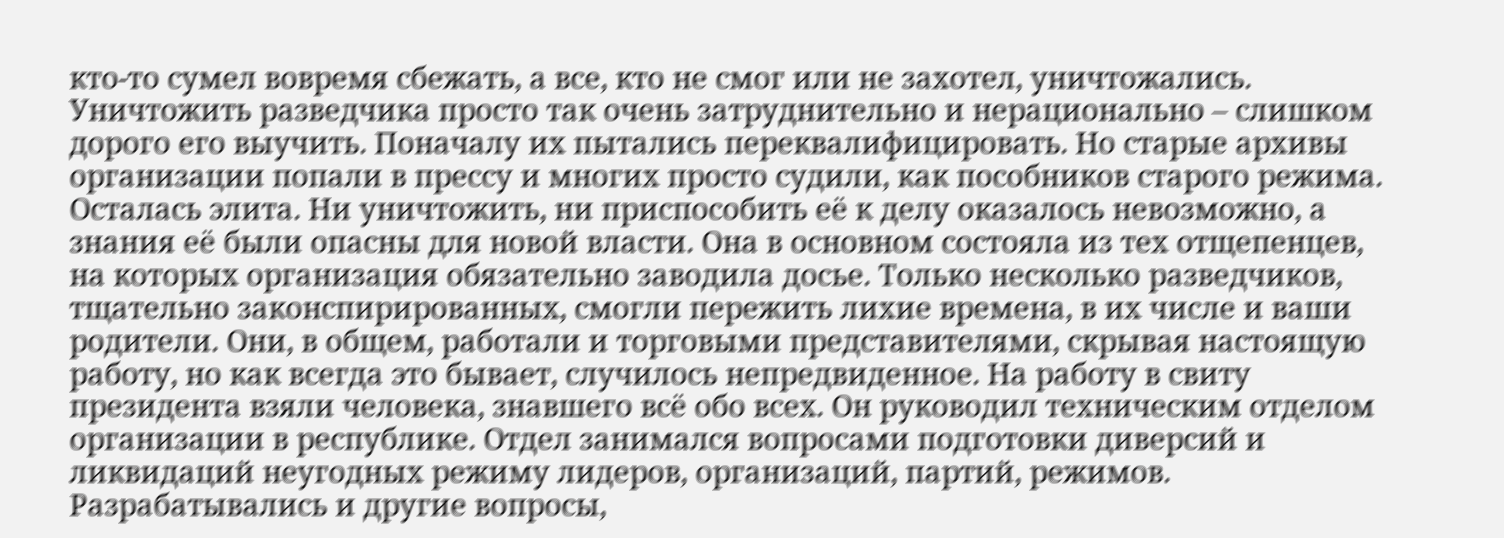кто-то сумел вовремя сбежать, а все, кто не смог или не захотел, уничтожались. Уничтожить разведчика просто так очень затруднительно и нерационально – слишком дорого его выучить. Поначалу их пытались переквалифицировать. Но старые архивы организации попали в прессу и многих просто судили, как пособников старого режима. Осталась элита. Ни уничтожить, ни приспособить её к делу оказалось невозможно, а знания её были опасны для новой власти. Она в основном состояла из тех отщепенцев, на которых организация обязательно заводила досье. Только несколько разведчиков, тщательно законспирированных, смогли пережить лихие времена, в их числе и ваши родители. Они, в общем, работали и торговыми представителями, скрывая настоящую работу, но как всегда это бывает, случилось непредвиденное. На работу в свиту президента взяли человека, знавшего всё обо всех. Он руководил техническим отделом организации в республике. Отдел занимался вопросами подготовки диверсий и ликвидаций неугодных режиму лидеров, организаций, партий, режимов. Разрабатывались и другие вопросы,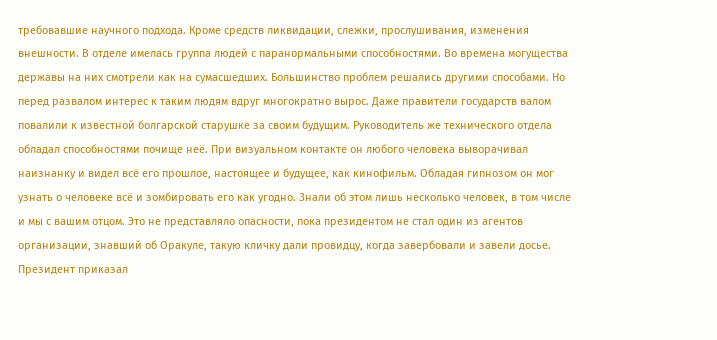требовавшие научного подхода. Кроме средств ликвидации, слежки, прослушивания, изменения внешности. В отделе имелась группа людей с паранормальными способностями. Во времена могущества державы на них смотрели как на сумасшедших. Большинство проблем решались другими способами. Но перед развалом интерес к таким людям вдруг многократно вырос. Даже правители государств валом повалили к известной болгарской старушке за своим будущим. Руководитель же технического отдела обладал способностями почище неё. При визуальном контакте он любого человека выворачивал наизнанку и видел всё его прошлое, настоящее и будущее, как кинофильм. Обладая гипнозом он мог узнать о человеке всё и зомбировать его как угодно. Знали об этом лишь несколько человек, в том числе и мы с вашим отцом. Это не представляло опасности, пока президентом не стал один из агентов организации, знавший об Оракуле, такую кличку дали провидцу, когда завербовали и завели досье. Президент приказал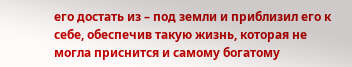его достать из – под земли и приблизил его к себе, обеспечив такую жизнь, которая не могла приснится и самому богатому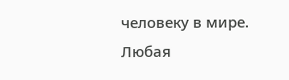человеку в мире. Любая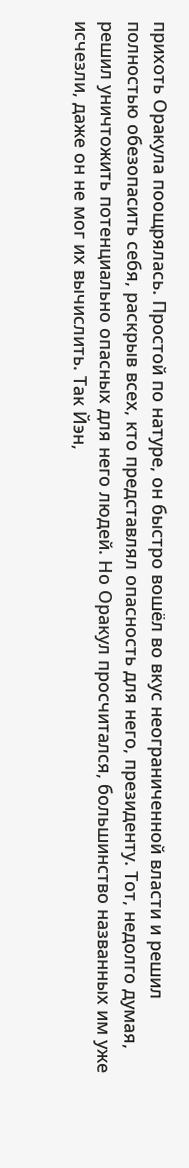прихоть Оракула поощрялась. Простой по натуре, он быстро вошёл во вкус неограниченной власти и решил полностью обезопасить себя, раскрыв всех, кто представлял опасность для него, президенту. Тот, недолго думая, решил уничтожить потенциально опасных для него людей. Но Оракул просчитался, большинство названных им уже исчезли, даже он не мог их вычислить. Так Йэн,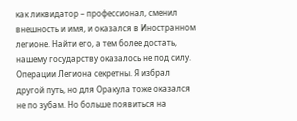как ликвидатор – профессионал, сменил внешность и имя, и оказался в Иностранном легионе. Найти его, а тем более достать, нашему государству оказалось не под силу. Операции Легиона секретны. Я избрал другой путь, но для Оракула тоже оказался не по зубам. Но больше появиться на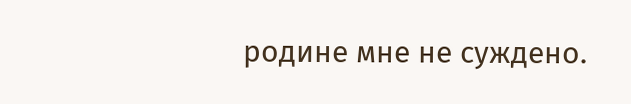родине мне не суждено.